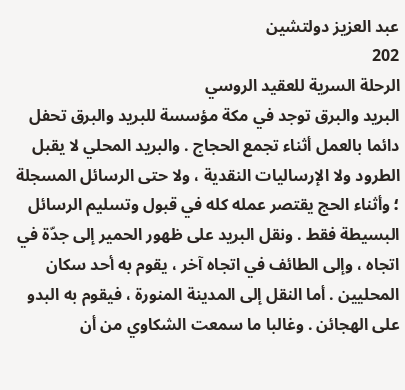عبد العزيز دولتشين
202
الرحلة السرية للعقيد الروسي
البريد والبرق توجد في مكة مؤسسة للبريد والبرق تحفل دائما بالعمل أثناء تجمع الحجاج . والبريد المحلي لا يقبل الطرود ولا الإرساليات النقدية ، ولا حتى الرسائل المسجلة ؛ وأثناء الحج يقتصر عمله كله في قبول وتسليم الرسائل البسيطة فقط . ونقل البريد على ظهور الحمير إلى جدّة في اتجاه ، وإلى الطائف في اتجاه آخر ، يقوم به أحد سكان المحليين . أما النقل إلى المدينة المنورة ، فيقوم به البدو على الهجائن . وغالبا ما سمعت الشكاوي من أن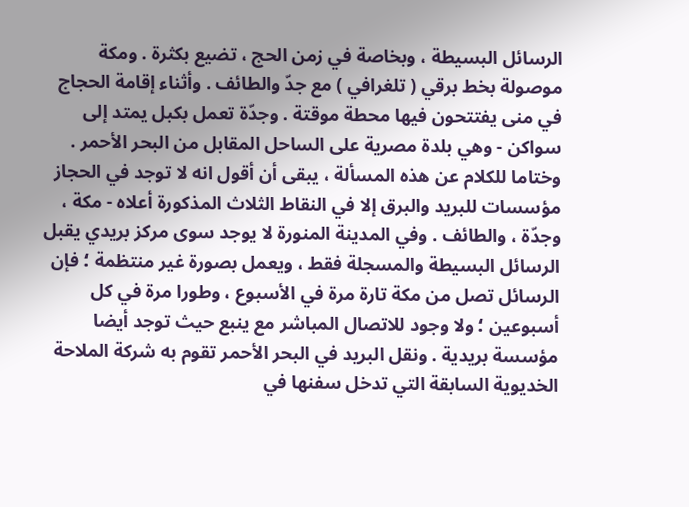الرسائل البسيطة ، وبخاصة في زمن الحج ، تضيع بكثرة . ومكة موصولة بخط برقي ( تلغرافي ) مع جدّ والطائف . وأثناء إقامة الحجاج في منى يفتتحون فيها محطة موقتة . وجدّة تعمل بكبل يمتد إلى سواكن - وهي بلدة مصرية على الساحل المقابل من البحر الأحمر . وختاما للكلام عن هذه المسألة ، يبقى أن أقول انه لا توجد في الحجاز مؤسسات للبريد والبرق إلا في النقاط الثلاث المذكورة أعلاه - مكة ، وجدّة ، والطائف . وفي المدينة المنورة لا يوجد سوى مركز بريدي يقبل الرسائل البسيطة والمسجلة فقط ، ويعمل بصورة غير منتظمة ؛ فإن الرسائل تصل من مكة تارة مرة في الأسبوع ، وطورا مرة في كل أسبوعين ؛ ولا وجود للاتصال المباشر مع ينبع حيث توجد أيضا مؤسسة بريدية . ونقل البريد في البحر الأحمر تقوم به شركة الملاحة الخديوية السابقة التي تدخل سفنها في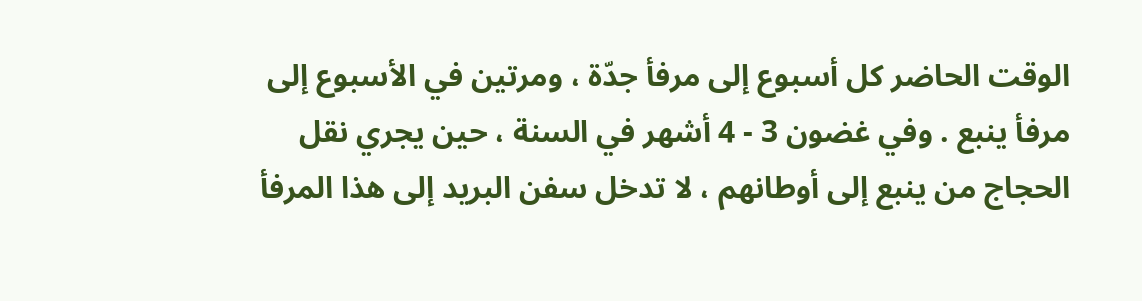الوقت الحاضر كل أسبوع إلى مرفأ جدّة ، ومرتين في الأسبوع إلى مرفأ ينبع . وفي غضون 3 - 4 أشهر في السنة ، حين يجري نقل الحجاج من ينبع إلى أوطانهم ، لا تدخل سفن البريد إلى هذا المرفأ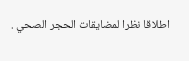اطلاقا نظرا لمضايقات الحجر الصحي .